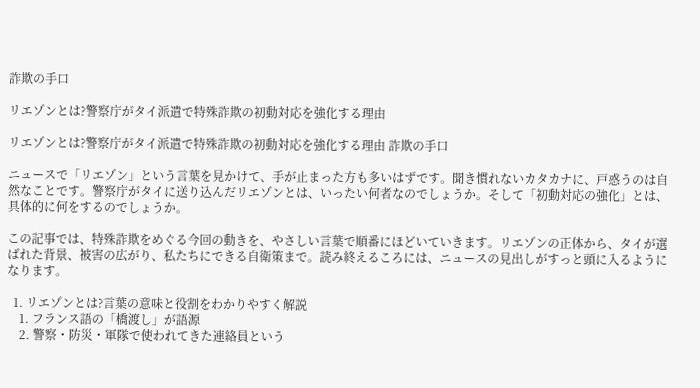詐欺の手口

リエゾンとは?警察庁がタイ派遣で特殊詐欺の初動対応を強化する理由

リエゾンとは?警察庁がタイ派遣で特殊詐欺の初動対応を強化する理由 詐欺の手口

ニュースで「リエゾン」という言葉を見かけて、手が止まった方も多いはずです。聞き慣れないカタカナに、戸惑うのは自然なことです。警察庁がタイに送り込んだリエゾンとは、いったい何者なのでしょうか。そして「初動対応の強化」とは、具体的に何をするのでしょうか。

この記事では、特殊詐欺をめぐる今回の動きを、やさしい言葉で順番にほどいていきます。リエゾンの正体から、タイが選ばれた背景、被害の広がり、私たちにできる自衛策まで。読み終えるころには、ニュースの見出しがすっと頭に入るようになります。

  1. リエゾンとは?言葉の意味と役割をわかりやすく解説
    1. フランス語の「橋渡し」が語源
    2. 警察・防災・軍隊で使われてきた連絡員という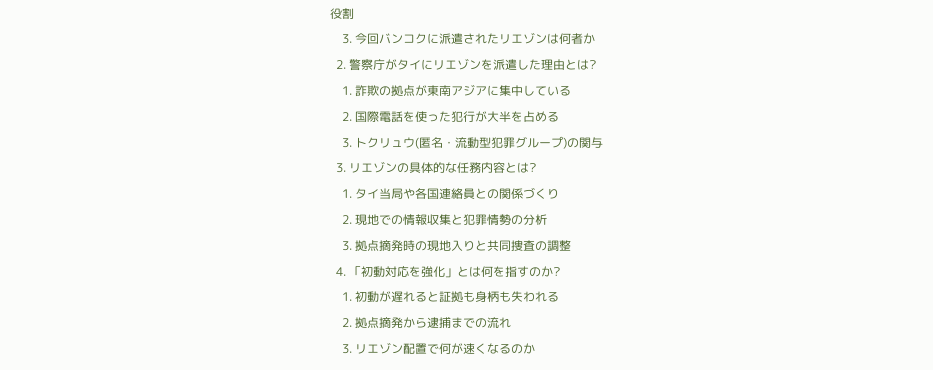役割
    3. 今回バンコクに派遣されたリエゾンは何者か
  2. 警察庁がタイにリエゾンを派遣した理由とは?
    1. 詐欺の拠点が東南アジアに集中している
    2. 国際電話を使った犯行が大半を占める
    3. トクリュウ(匿名・流動型犯罪グループ)の関与
  3. リエゾンの具体的な任務内容とは?
    1. タイ当局や各国連絡員との関係づくり
    2. 現地での情報収集と犯罪情勢の分析
    3. 拠点摘発時の現地入りと共同捜査の調整
  4. 「初動対応を強化」とは何を指すのか?
    1. 初動が遅れると証拠も身柄も失われる
    2. 拠点摘発から逮捕までの流れ
    3. リエゾン配置で何が速くなるのか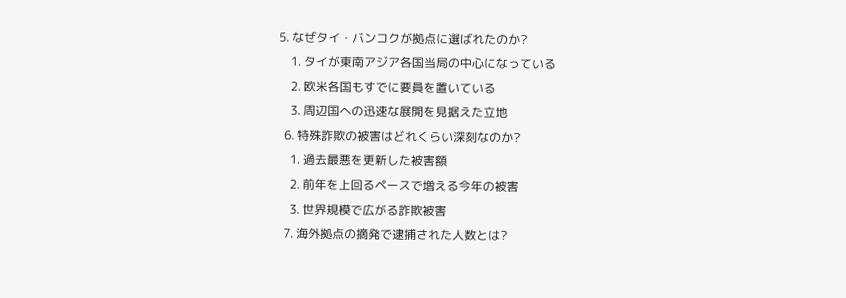5. なぜタイ・バンコクが拠点に選ばれたのか?
    1. タイが東南アジア各国当局の中心になっている
    2. 欧米各国もすでに要員を置いている
    3. 周辺国への迅速な展開を見据えた立地
  6. 特殊詐欺の被害はどれくらい深刻なのか?
    1. 過去最悪を更新した被害額
    2. 前年を上回るペースで増える今年の被害
    3. 世界規模で広がる詐欺被害
  7. 海外拠点の摘発で逮捕された人数とは?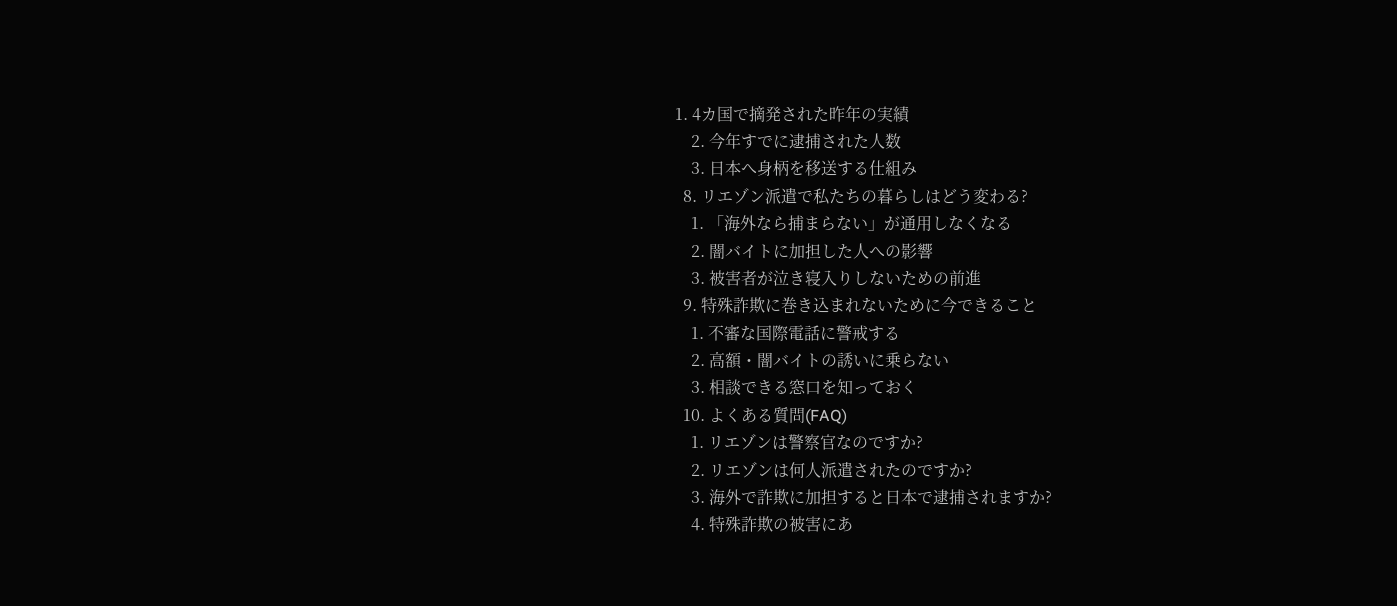1. 4カ国で摘発された昨年の実績
    2. 今年すでに逮捕された人数
    3. 日本へ身柄を移送する仕組み
  8. リエゾン派遣で私たちの暮らしはどう変わる?
    1. 「海外なら捕まらない」が通用しなくなる
    2. 闇バイトに加担した人への影響
    3. 被害者が泣き寝入りしないための前進
  9. 特殊詐欺に巻き込まれないために今できること
    1. 不審な国際電話に警戒する
    2. 高額・闇バイトの誘いに乗らない
    3. 相談できる窓口を知っておく
  10. よくある質問(FAQ)
    1. リエゾンは警察官なのですか?
    2. リエゾンは何人派遣されたのですか?
    3. 海外で詐欺に加担すると日本で逮捕されますか?
    4. 特殊詐欺の被害にあ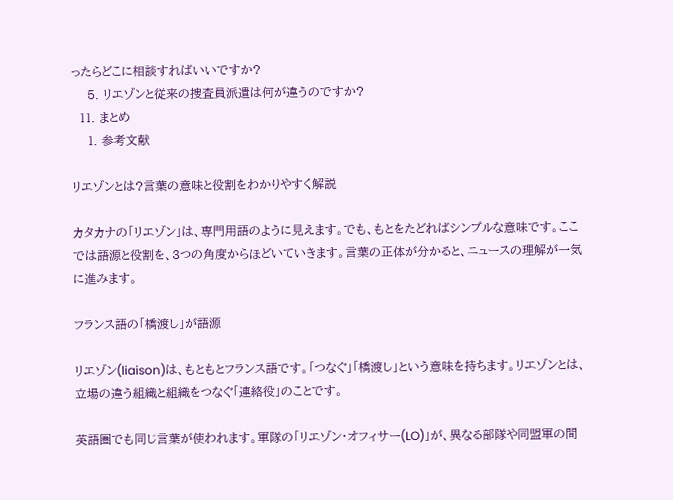ったらどこに相談すればいいですか?
    5. リエゾンと従来の捜査員派遣は何が違うのですか?
  11. まとめ
    1. 参考文献

リエゾンとは?言葉の意味と役割をわかりやすく解説

カタカナの「リエゾン」は、専門用語のように見えます。でも、もとをたどればシンプルな意味です。ここでは語源と役割を、3つの角度からほどいていきます。言葉の正体が分かると、ニュースの理解が一気に進みます。

フランス語の「橋渡し」が語源

リエゾン(liaison)は、もともとフランス語です。「つなぐ」「橋渡し」という意味を持ちます。リエゾンとは、立場の違う組織と組織をつなぐ「連絡役」のことです。

英語圏でも同じ言葉が使われます。軍隊の「リエゾン・オフィサー(LO)」が、異なる部隊や同盟軍の間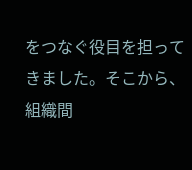をつなぐ役目を担ってきました。そこから、組織間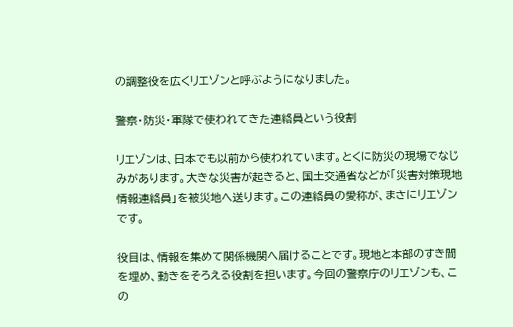の調整役を広くリエゾンと呼ぶようになりました。

警察・防災・軍隊で使われてきた連絡員という役割

リエゾンは、日本でも以前から使われています。とくに防災の現場でなじみがあります。大きな災害が起きると、国土交通省などが「災害対策現地情報連絡員」を被災地へ送ります。この連絡員の愛称が、まさにリエゾンです。

役目は、情報を集めて関係機関へ届けることです。現地と本部のすき間を埋め、動きをそろえる役割を担います。今回の警察庁のリエゾンも、この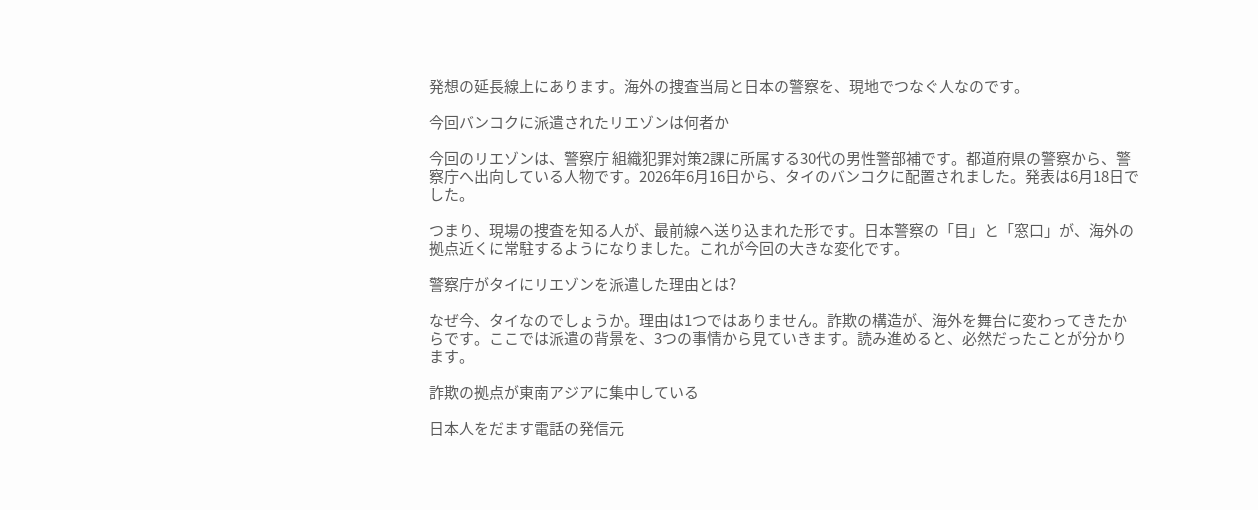発想の延長線上にあります。海外の捜査当局と日本の警察を、現地でつなぐ人なのです。

今回バンコクに派遣されたリエゾンは何者か

今回のリエゾンは、警察庁 組織犯罪対策2課に所属する30代の男性警部補です。都道府県の警察から、警察庁へ出向している人物です。2026年6月16日から、タイのバンコクに配置されました。発表は6月18日でした。

つまり、現場の捜査を知る人が、最前線へ送り込まれた形です。日本警察の「目」と「窓口」が、海外の拠点近くに常駐するようになりました。これが今回の大きな変化です。

警察庁がタイにリエゾンを派遣した理由とは?

なぜ今、タイなのでしょうか。理由は1つではありません。詐欺の構造が、海外を舞台に変わってきたからです。ここでは派遣の背景を、3つの事情から見ていきます。読み進めると、必然だったことが分かります。

詐欺の拠点が東南アジアに集中している

日本人をだます電話の発信元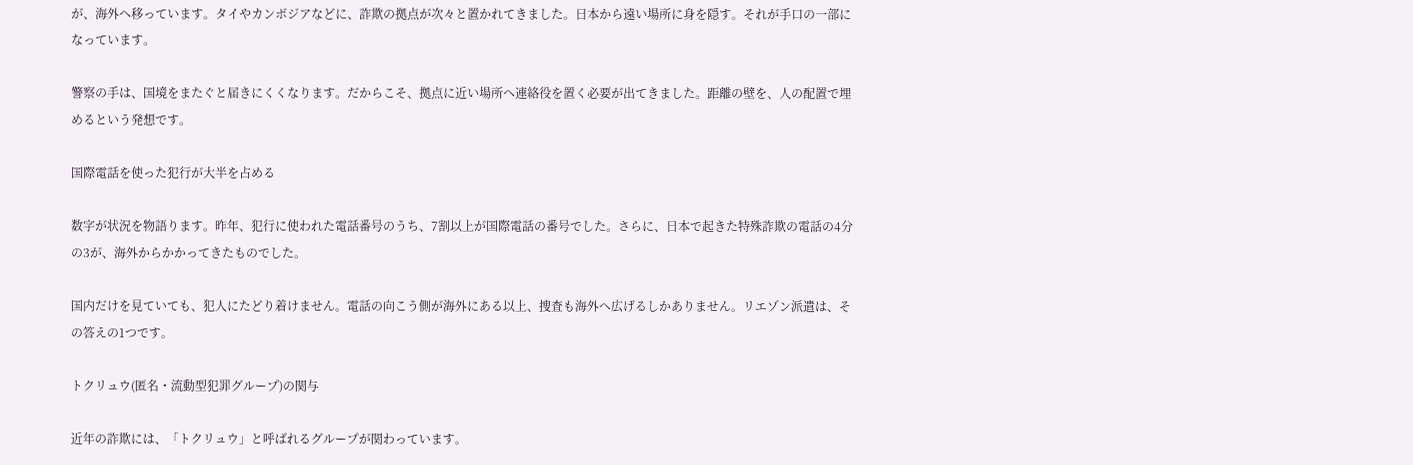が、海外へ移っています。タイやカンボジアなどに、詐欺の拠点が次々と置かれてきました。日本から遠い場所に身を隠す。それが手口の一部になっています。

警察の手は、国境をまたぐと届きにくくなります。だからこそ、拠点に近い場所へ連絡役を置く必要が出てきました。距離の壁を、人の配置で埋めるという発想です。

国際電話を使った犯行が大半を占める

数字が状況を物語ります。昨年、犯行に使われた電話番号のうち、7割以上が国際電話の番号でした。さらに、日本で起きた特殊詐欺の電話の4分の3が、海外からかかってきたものでした。

国内だけを見ていても、犯人にたどり着けません。電話の向こう側が海外にある以上、捜査も海外へ広げるしかありません。リエゾン派遣は、その答えの1つです。

トクリュウ(匿名・流動型犯罪グループ)の関与

近年の詐欺には、「トクリュウ」と呼ばれるグループが関わっています。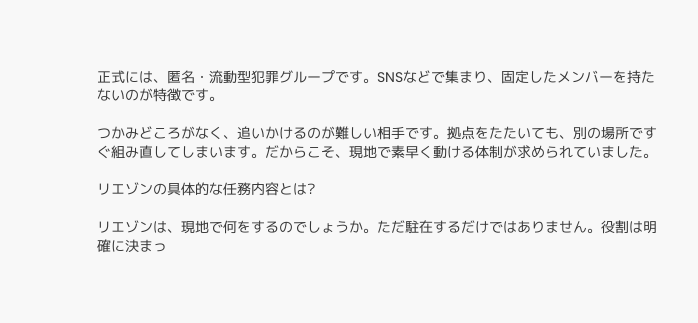正式には、匿名・流動型犯罪グループです。SNSなどで集まり、固定したメンバーを持たないのが特徴です。

つかみどころがなく、追いかけるのが難しい相手です。拠点をたたいても、別の場所ですぐ組み直してしまいます。だからこそ、現地で素早く動ける体制が求められていました。

リエゾンの具体的な任務内容とは?

リエゾンは、現地で何をするのでしょうか。ただ駐在するだけではありません。役割は明確に決まっ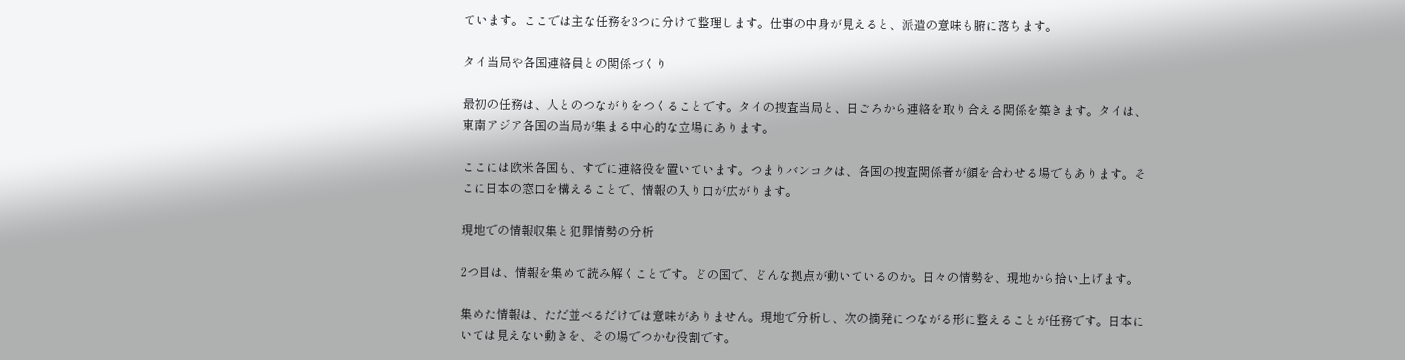ています。ここでは主な任務を3つに分けて整理します。仕事の中身が見えると、派遣の意味も腑に落ちます。

タイ当局や各国連絡員との関係づくり

最初の任務は、人とのつながりをつくることです。タイの捜査当局と、日ごろから連絡を取り合える関係を築きます。タイは、東南アジア各国の当局が集まる中心的な立場にあります。

ここには欧米各国も、すでに連絡役を置いています。つまりバンコクは、各国の捜査関係者が顔を合わせる場でもあります。そこに日本の窓口を構えることで、情報の入り口が広がります。

現地での情報収集と犯罪情勢の分析

2つ目は、情報を集めて読み解くことです。どの国で、どんな拠点が動いているのか。日々の情勢を、現地から拾い上げます。

集めた情報は、ただ並べるだけでは意味がありません。現地で分析し、次の摘発につながる形に整えることが任務です。日本にいては見えない動きを、その場でつかむ役割です。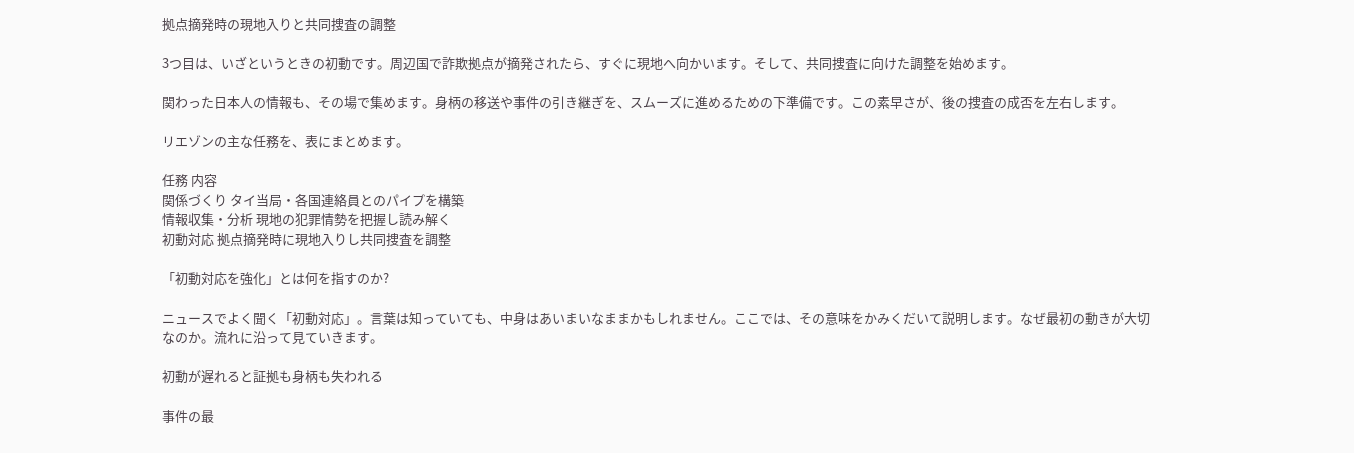拠点摘発時の現地入りと共同捜査の調整

3つ目は、いざというときの初動です。周辺国で詐欺拠点が摘発されたら、すぐに現地へ向かいます。そして、共同捜査に向けた調整を始めます。

関わった日本人の情報も、その場で集めます。身柄の移送や事件の引き継ぎを、スムーズに進めるための下準備です。この素早さが、後の捜査の成否を左右します。

リエゾンの主な任務を、表にまとめます。

任務 内容
関係づくり タイ当局・各国連絡員とのパイプを構築
情報収集・分析 現地の犯罪情勢を把握し読み解く
初動対応 拠点摘発時に現地入りし共同捜査を調整

「初動対応を強化」とは何を指すのか?

ニュースでよく聞く「初動対応」。言葉は知っていても、中身はあいまいなままかもしれません。ここでは、その意味をかみくだいて説明します。なぜ最初の動きが大切なのか。流れに沿って見ていきます。

初動が遅れると証拠も身柄も失われる

事件の最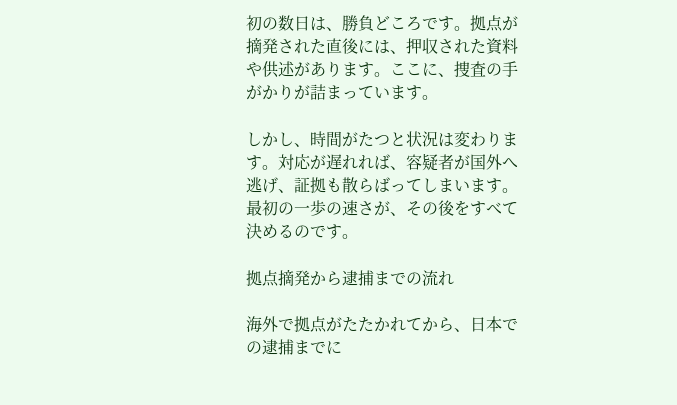初の数日は、勝負どころです。拠点が摘発された直後には、押収された資料や供述があります。ここに、捜査の手がかりが詰まっています。

しかし、時間がたつと状況は変わります。対応が遅れれば、容疑者が国外へ逃げ、証拠も散らばってしまいます。最初の一歩の速さが、その後をすべて決めるのです。

拠点摘発から逮捕までの流れ

海外で拠点がたたかれてから、日本での逮捕までに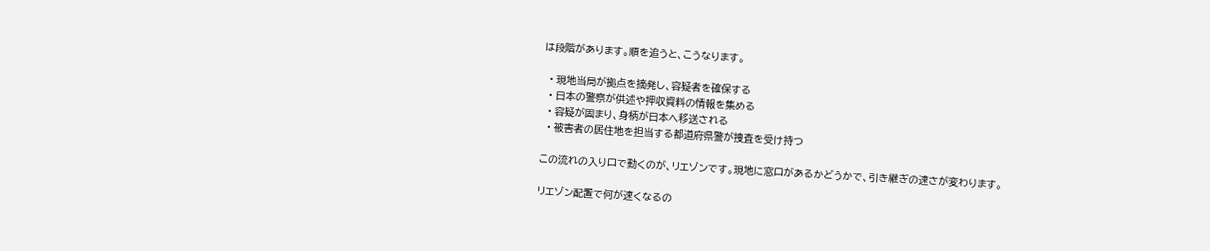は段階があります。順を追うと、こうなります。

  • 現地当局が拠点を摘発し、容疑者を確保する
  • 日本の警察が供述や押収資料の情報を集める
  • 容疑が固まり、身柄が日本へ移送される
  • 被害者の居住地を担当する都道府県警が捜査を受け持つ

この流れの入り口で動くのが、リエゾンです。現地に窓口があるかどうかで、引き継ぎの速さが変わります。

リエゾン配置で何が速くなるの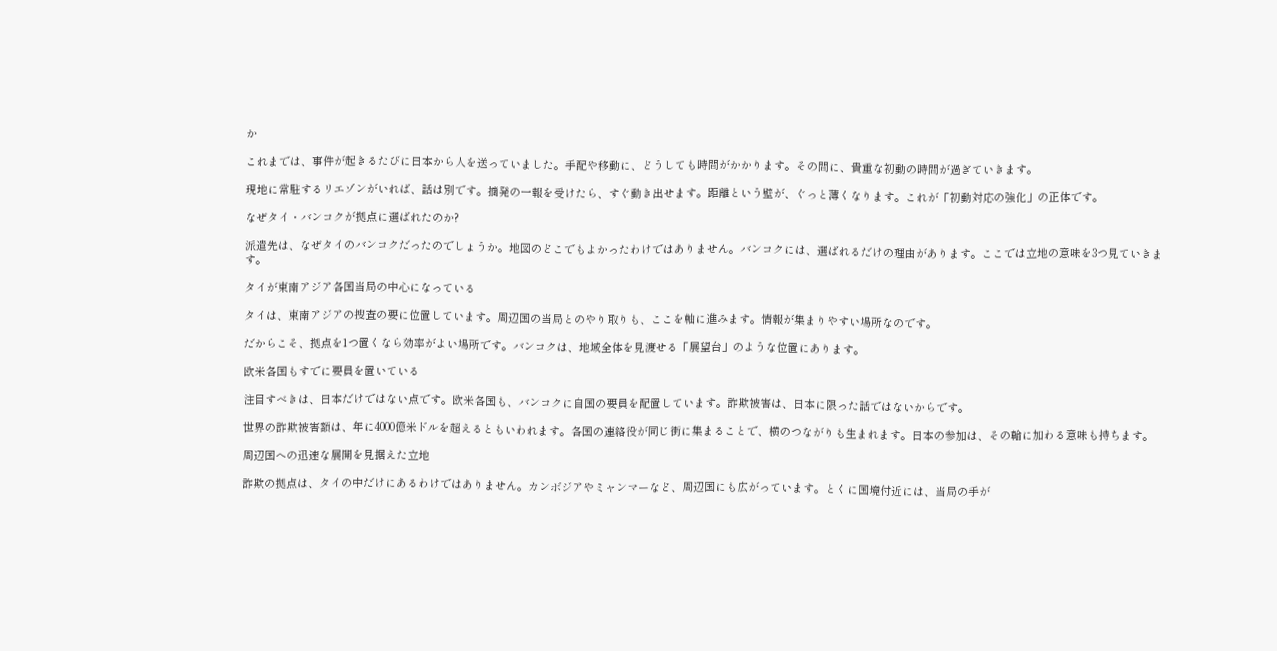か

これまでは、事件が起きるたびに日本から人を送っていました。手配や移動に、どうしても時間がかかります。その間に、貴重な初動の時間が過ぎていきます。

現地に常駐するリエゾンがいれば、話は別です。摘発の一報を受けたら、すぐ動き出せます。距離という壁が、ぐっと薄くなります。これが「初動対応の強化」の正体です。

なぜタイ・バンコクが拠点に選ばれたのか?

派遣先は、なぜタイのバンコクだったのでしょうか。地図のどこでもよかったわけではありません。バンコクには、選ばれるだけの理由があります。ここでは立地の意味を3つ見ていきます。

タイが東南アジア各国当局の中心になっている

タイは、東南アジアの捜査の要に位置しています。周辺国の当局とのやり取りも、ここを軸に進みます。情報が集まりやすい場所なのです。

だからこそ、拠点を1つ置くなら効率がよい場所です。バンコクは、地域全体を見渡せる「展望台」のような位置にあります。

欧米各国もすでに要員を置いている

注目すべきは、日本だけではない点です。欧米各国も、バンコクに自国の要員を配置しています。詐欺被害は、日本に限った話ではないからです。

世界の詐欺被害額は、年に4000億米ドルを超えるともいわれます。各国の連絡役が同じ街に集まることで、横のつながりも生まれます。日本の参加は、その輪に加わる意味も持ちます。

周辺国への迅速な展開を見据えた立地

詐欺の拠点は、タイの中だけにあるわけではありません。カンボジアやミャンマーなど、周辺国にも広がっています。とくに国境付近には、当局の手が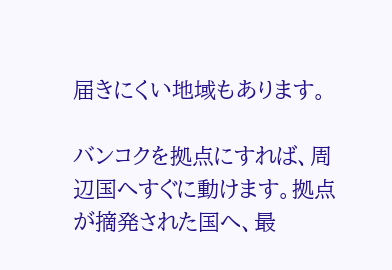届きにくい地域もあります。

バンコクを拠点にすれば、周辺国へすぐに動けます。拠点が摘発された国へ、最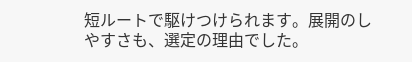短ルートで駆けつけられます。展開のしやすさも、選定の理由でした。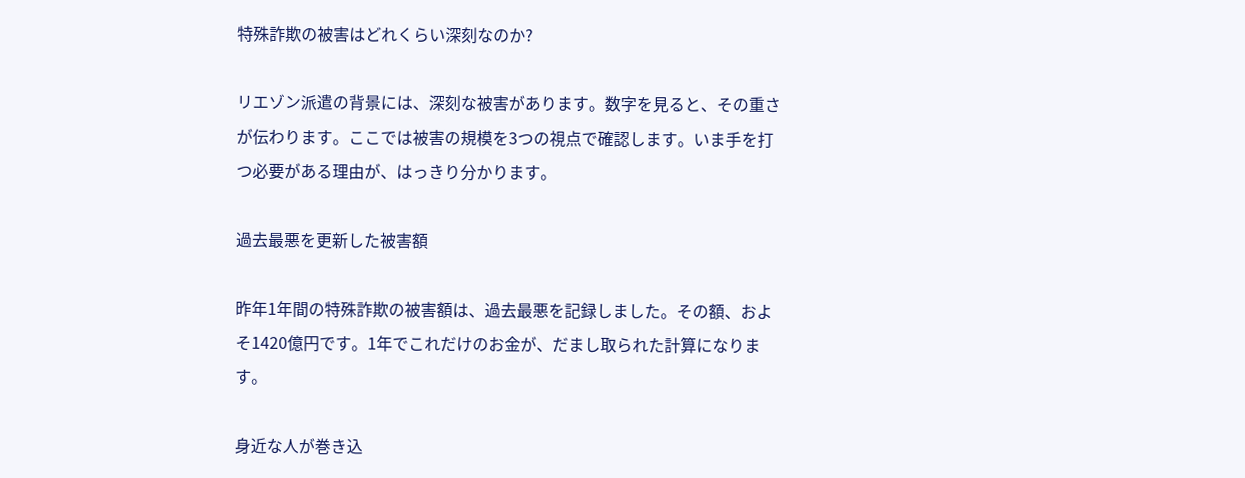特殊詐欺の被害はどれくらい深刻なのか?

リエゾン派遣の背景には、深刻な被害があります。数字を見ると、その重さが伝わります。ここでは被害の規模を3つの視点で確認します。いま手を打つ必要がある理由が、はっきり分かります。

過去最悪を更新した被害額

昨年1年間の特殊詐欺の被害額は、過去最悪を記録しました。その額、およそ1420億円です。1年でこれだけのお金が、だまし取られた計算になります。

身近な人が巻き込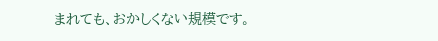まれても、おかしくない規模です。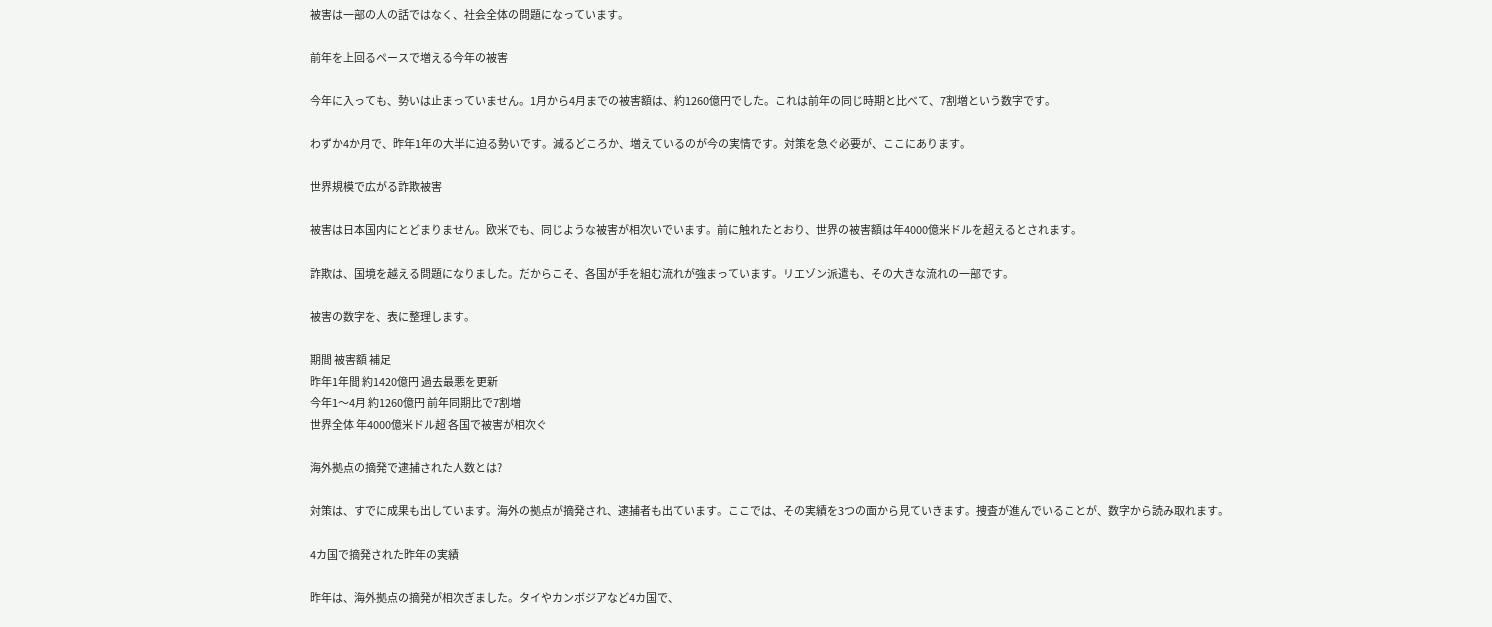被害は一部の人の話ではなく、社会全体の問題になっています。

前年を上回るペースで増える今年の被害

今年に入っても、勢いは止まっていません。1月から4月までの被害額は、約1260億円でした。これは前年の同じ時期と比べて、7割増という数字です。

わずか4か月で、昨年1年の大半に迫る勢いです。減るどころか、増えているのが今の実情です。対策を急ぐ必要が、ここにあります。

世界規模で広がる詐欺被害

被害は日本国内にとどまりません。欧米でも、同じような被害が相次いでいます。前に触れたとおり、世界の被害額は年4000億米ドルを超えるとされます。

詐欺は、国境を越える問題になりました。だからこそ、各国が手を組む流れが強まっています。リエゾン派遣も、その大きな流れの一部です。

被害の数字を、表に整理します。

期間 被害額 補足
昨年1年間 約1420億円 過去最悪を更新
今年1〜4月 約1260億円 前年同期比で7割増
世界全体 年4000億米ドル超 各国で被害が相次ぐ

海外拠点の摘発で逮捕された人数とは?

対策は、すでに成果も出しています。海外の拠点が摘発され、逮捕者も出ています。ここでは、その実績を3つの面から見ていきます。捜査が進んでいることが、数字から読み取れます。

4カ国で摘発された昨年の実績

昨年は、海外拠点の摘発が相次ぎました。タイやカンボジアなど4カ国で、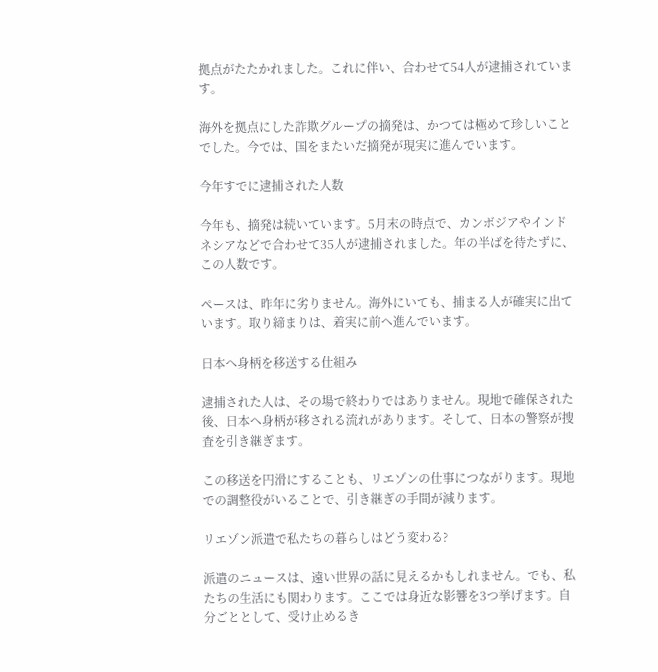拠点がたたかれました。これに伴い、合わせて54人が逮捕されています。

海外を拠点にした詐欺グループの摘発は、かつては極めて珍しいことでした。今では、国をまたいだ摘発が現実に進んでいます。

今年すでに逮捕された人数

今年も、摘発は続いています。5月末の時点で、カンボジアやインドネシアなどで合わせて35人が逮捕されました。年の半ばを待たずに、この人数です。

ペースは、昨年に劣りません。海外にいても、捕まる人が確実に出ています。取り締まりは、着実に前へ進んでいます。

日本へ身柄を移送する仕組み

逮捕された人は、その場で終わりではありません。現地で確保された後、日本へ身柄が移される流れがあります。そして、日本の警察が捜査を引き継ぎます。

この移送を円滑にすることも、リエゾンの仕事につながります。現地での調整役がいることで、引き継ぎの手間が減ります。

リエゾン派遣で私たちの暮らしはどう変わる?

派遣のニュースは、遠い世界の話に見えるかもしれません。でも、私たちの生活にも関わります。ここでは身近な影響を3つ挙げます。自分ごととして、受け止めるき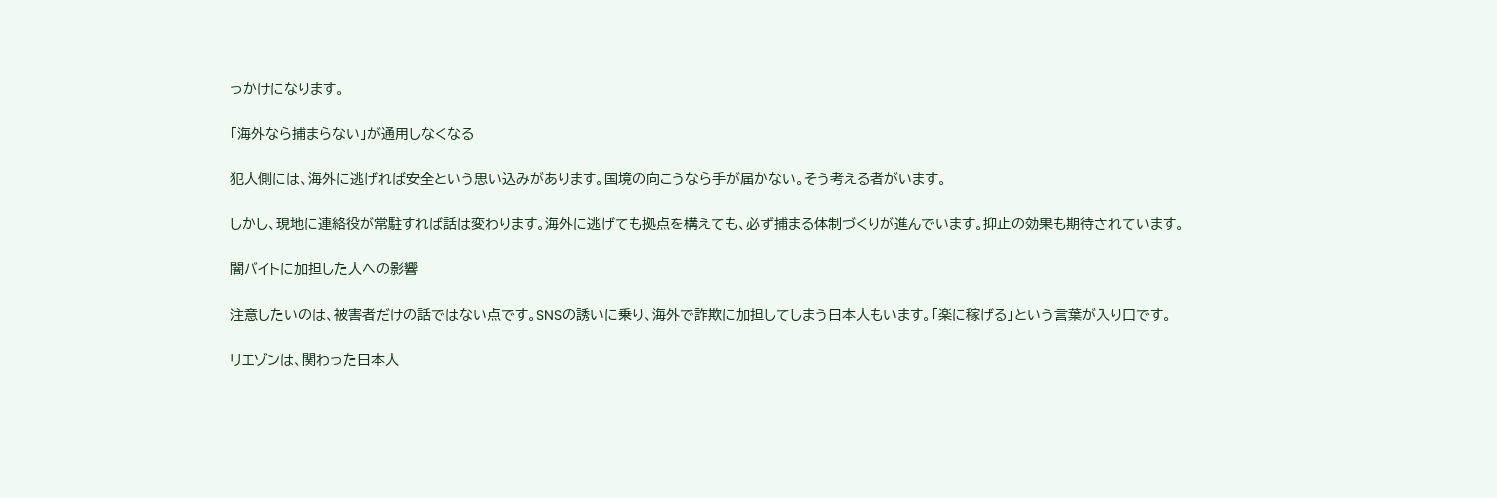っかけになります。

「海外なら捕まらない」が通用しなくなる

犯人側には、海外に逃げれば安全という思い込みがあります。国境の向こうなら手が届かない。そう考える者がいます。

しかし、現地に連絡役が常駐すれば話は変わります。海外に逃げても拠点を構えても、必ず捕まる体制づくりが進んでいます。抑止の効果も期待されています。

闇バイトに加担した人への影響

注意したいのは、被害者だけの話ではない点です。SNSの誘いに乗り、海外で詐欺に加担してしまう日本人もいます。「楽に稼げる」という言葉が入り口です。

リエゾンは、関わった日本人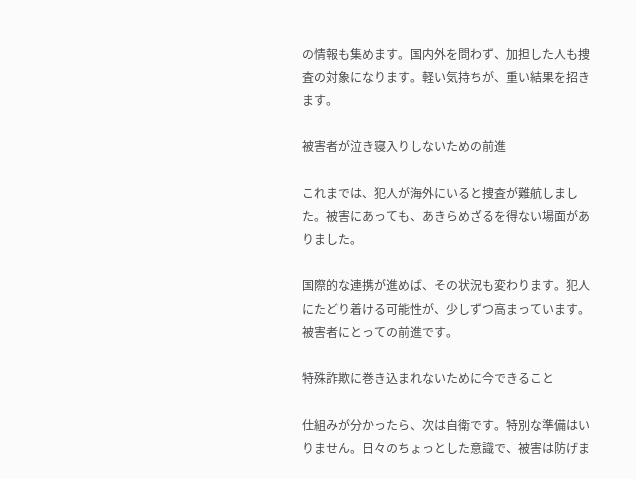の情報も集めます。国内外を問わず、加担した人も捜査の対象になります。軽い気持ちが、重い結果を招きます。

被害者が泣き寝入りしないための前進

これまでは、犯人が海外にいると捜査が難航しました。被害にあっても、あきらめざるを得ない場面がありました。

国際的な連携が進めば、その状況も変わります。犯人にたどり着ける可能性が、少しずつ高まっています。被害者にとっての前進です。

特殊詐欺に巻き込まれないために今できること

仕組みが分かったら、次は自衛です。特別な準備はいりません。日々のちょっとした意識で、被害は防げま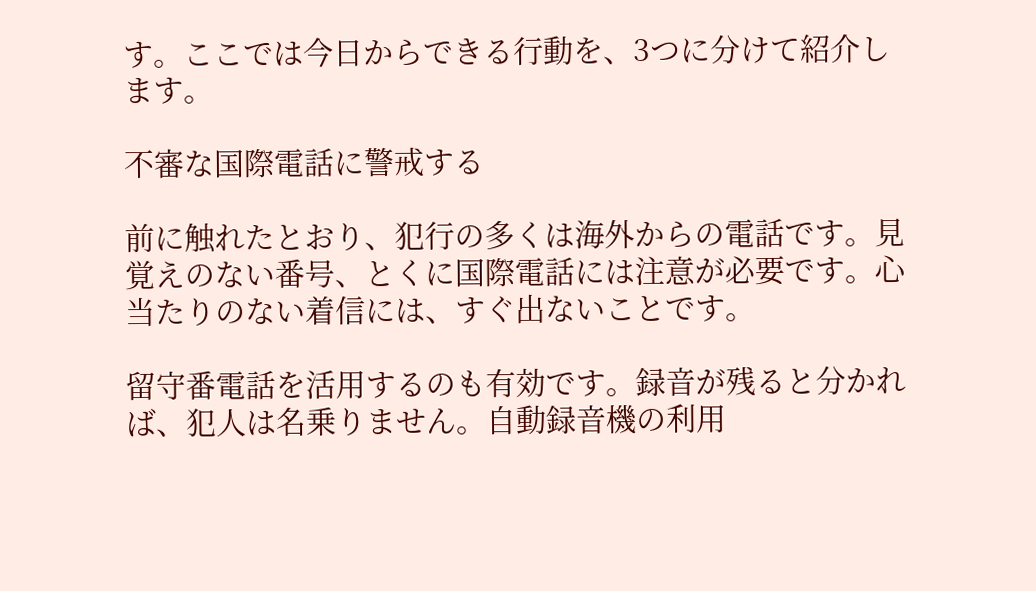す。ここでは今日からできる行動を、3つに分けて紹介します。

不審な国際電話に警戒する

前に触れたとおり、犯行の多くは海外からの電話です。見覚えのない番号、とくに国際電話には注意が必要です。心当たりのない着信には、すぐ出ないことです。

留守番電話を活用するのも有効です。録音が残ると分かれば、犯人は名乗りません。自動録音機の利用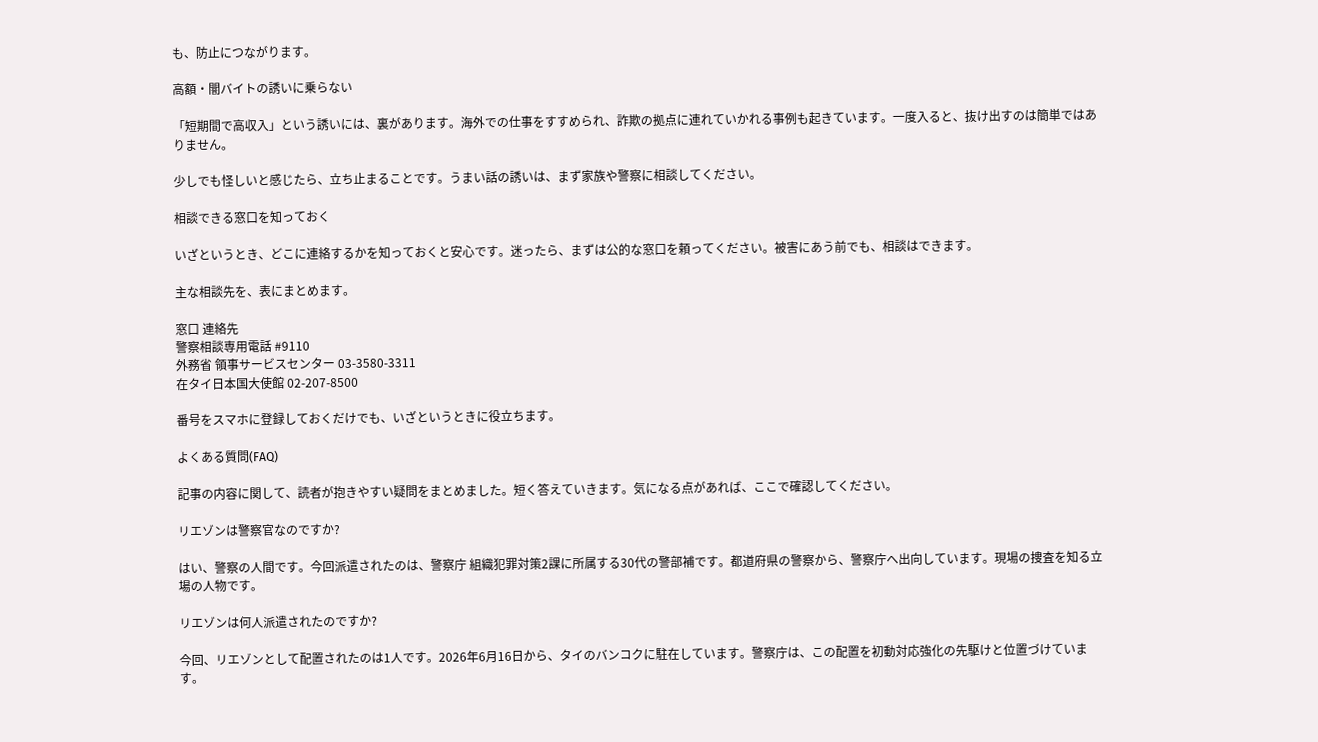も、防止につながります。

高額・闇バイトの誘いに乗らない

「短期間で高収入」という誘いには、裏があります。海外での仕事をすすめられ、詐欺の拠点に連れていかれる事例も起きています。一度入ると、抜け出すのは簡単ではありません。

少しでも怪しいと感じたら、立ち止まることです。うまい話の誘いは、まず家族や警察に相談してください。

相談できる窓口を知っておく

いざというとき、どこに連絡するかを知っておくと安心です。迷ったら、まずは公的な窓口を頼ってください。被害にあう前でも、相談はできます。

主な相談先を、表にまとめます。

窓口 連絡先
警察相談専用電話 #9110
外務省 領事サービスセンター 03-3580-3311
在タイ日本国大使館 02-207-8500

番号をスマホに登録しておくだけでも、いざというときに役立ちます。

よくある質問(FAQ)

記事の内容に関して、読者が抱きやすい疑問をまとめました。短く答えていきます。気になる点があれば、ここで確認してください。

リエゾンは警察官なのですか?

はい、警察の人間です。今回派遣されたのは、警察庁 組織犯罪対策2課に所属する30代の警部補です。都道府県の警察から、警察庁へ出向しています。現場の捜査を知る立場の人物です。

リエゾンは何人派遣されたのですか?

今回、リエゾンとして配置されたのは1人です。2026年6月16日から、タイのバンコクに駐在しています。警察庁は、この配置を初動対応強化の先駆けと位置づけています。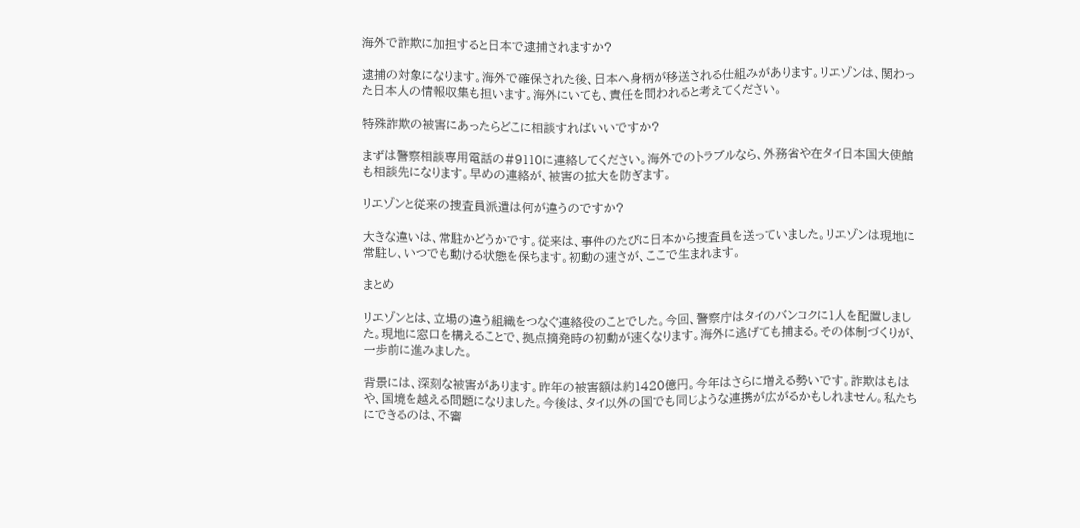海外で詐欺に加担すると日本で逮捕されますか?

逮捕の対象になります。海外で確保された後、日本へ身柄が移送される仕組みがあります。リエゾンは、関わった日本人の情報収集も担います。海外にいても、責任を問われると考えてください。

特殊詐欺の被害にあったらどこに相談すればいいですか?

まずは警察相談専用電話の#9110に連絡してください。海外でのトラブルなら、外務省や在タイ日本国大使館も相談先になります。早めの連絡が、被害の拡大を防ぎます。

リエゾンと従来の捜査員派遣は何が違うのですか?

大きな違いは、常駐かどうかです。従来は、事件のたびに日本から捜査員を送っていました。リエゾンは現地に常駐し、いつでも動ける状態を保ちます。初動の速さが、ここで生まれます。

まとめ

リエゾンとは、立場の違う組織をつなぐ連絡役のことでした。今回、警察庁はタイのバンコクに1人を配置しました。現地に窓口を構えることで、拠点摘発時の初動が速くなります。海外に逃げても捕まる。その体制づくりが、一歩前に進みました。

背景には、深刻な被害があります。昨年の被害額は約1420億円。今年はさらに増える勢いです。詐欺はもはや、国境を越える問題になりました。今後は、タイ以外の国でも同じような連携が広がるかもしれません。私たちにできるのは、不審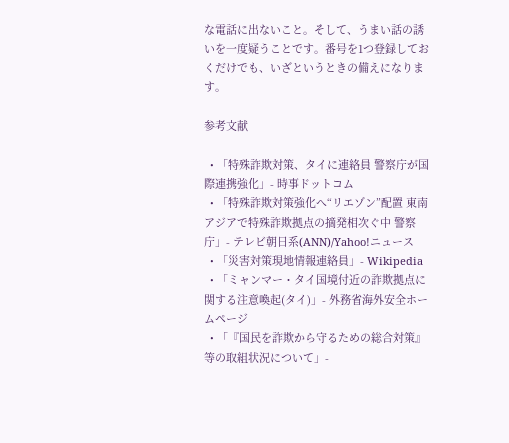な電話に出ないこと。そして、うまい話の誘いを一度疑うことです。番号を1つ登録しておくだけでも、いざというときの備えになります。

参考文献

  • 「特殊詐欺対策、タイに連絡員 警察庁が国際連携強化」- 時事ドットコム
  • 「特殊詐欺対策強化へ“リエゾン”配置 東南アジアで特殊詐欺拠点の摘発相次ぐ中 警察庁」- テレビ朝日系(ANN)/Yahoo!ニュース
  • 「災害対策現地情報連絡員」- Wikipedia
  • 「ミャンマー・タイ国境付近の詐欺拠点に関する注意喚起(タイ)」- 外務省海外安全ホームページ
  • 「『国民を詐欺から守るための総合対策』等の取組状況について」-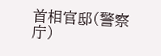首相官邸(警察庁)